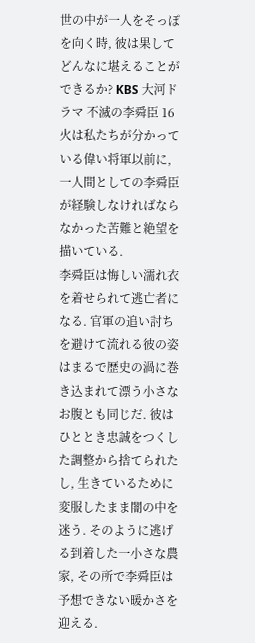世の中が一人をそっぽを向く時, 彼は果してどんなに堪えることができるか? KBS 大河ドラマ 不滅の李舜臣 16火は私たちが分かっている偉い将軍以前に, 一人間としての李舜臣が経験しなければならなかった苦難と絶望を描いている.
李舜臣は悔しい濡れ衣を着せられて逃亡者になる. 官軍の追い討ちを避けて流れる彼の姿はまるで歴史の渦に巻き込まれて漂う小さなお腹とも同じだ. 彼はひととき忠誠をつくした調整から捨てられたし, 生きているために変服したまま闇の中を迷う. そのように逃げる到着した一小さな農家, その所で李舜臣は予想できない暖かさを迎える.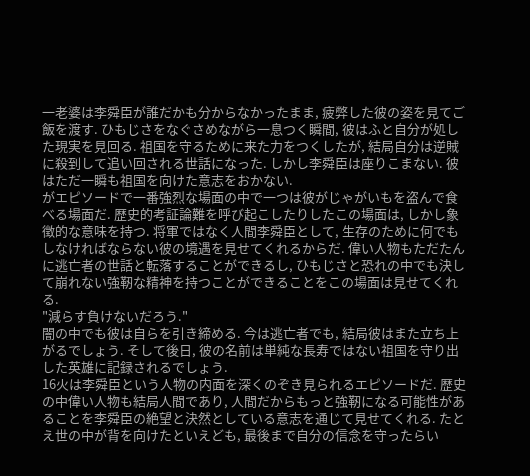一老婆は李舜臣が誰だかも分からなかったまま, 疲弊した彼の姿を見てご飯を渡す. ひもじさをなぐさめながら一息つく瞬間, 彼はふと自分が処した現実を見回る. 祖国を守るために来た力をつくしたが, 結局自分は逆賊に殺到して追い回される世話になった. しかし李舜臣は座りこまない. 彼はただ一瞬も祖国を向けた意志をおかない.
がエピソードで一番強烈な場面の中で一つは彼がじゃがいもを盗んで食べる場面だ. 歴史的考証論難を呼び起こしたりしたこの場面は, しかし象徴的な意味を持つ. 将軍ではなく人間李舜臣として, 生存のために何でもしなければならない彼の境遇を見せてくれるからだ. 偉い人物もただたんに逃亡者の世話と転落することができるし, ひもじさと恐れの中でも決して崩れない強靭な精神を持つことができることをこの場面は見せてくれる.
"減らす負けないだろう."
闇の中でも彼は自らを引き締める. 今は逃亡者でも, 結局彼はまた立ち上がるでしょう. そして後日, 彼の名前は単純な長寿ではない祖国を守り出した英雄に記録されるでしょう.
16火は李舜臣という人物の内面を深くのぞき見られるエピソードだ. 歴史の中偉い人物も結局人間であり, 人間だからもっと強靭になる可能性があることを李舜臣の絶望と決然としている意志を通じて見せてくれる. たとえ世の中が背を向けたといえども, 最後まで自分の信念を守ったらい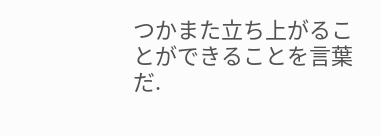つかまた立ち上がることができることを言葉だ.